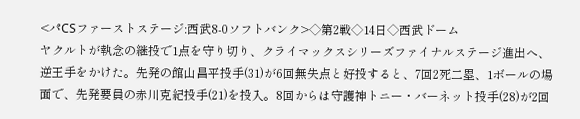<パCSファーストステージ:西武8-0ソフトバンク>◇第2戦◇14日◇西武ドーム
ヤクルトが執念の継投で1点を守り切り、クライマックスシリーズファイナルステージ進出へ、逆王手をかけた。先発の館山昌平投手(31)が6回無失点と好投すると、7回2死二塁、1ボールの場面で、先発要員の赤川克紀投手(21)を投入。8回からは守護神トニー・バーネット投手(28)が2回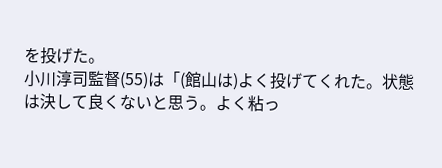を投げた。
小川淳司監督(55)は「(館山は)よく投げてくれた。状態は決して良くないと思う。よく粘っ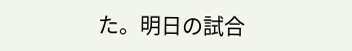た。明日の試合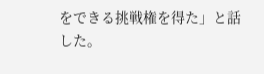をできる挑戦権を得た」と話した。